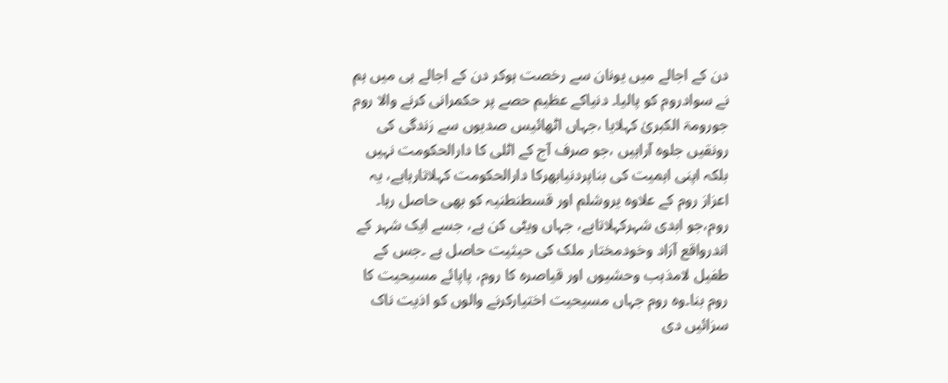دن کے اجالے میں یونان سے رخصت ہوکر دن کے اجالے ہی میں ہم نے سوادروم کو پالیا۔ دنیاکے عظیم حصے پر حکمرانی کرنے والا روم جورومۃ الکبریٰ کہلایا ،جہاں اٹھائیس صدیوں سے زندگی کی رونقیں جلوہ آراہیں ،جو صرف آج کے اٹلی کا دارالحکومت نہیں بلکہ اپنی اہمیت کی بناپردنیابھرکا دارالحکومت کہلاتارہاہے، یہ اعزاز روم کے علاوہ یروشلم اور قسطنطنیہ کو بھی حاصل رہا۔ روم،جو ابدی شہرکہلاتاہے، جہاں ویٹی کن ہے، جسے ایک شہر کے اندرواقع آزاد وخودمختار ملک کی حیثیت حاصل ہے ۔جس کے طفیل لامذہب وحشیوں اور قیاصرہ کا روم، پاپائے مسیحیت کا روم بنا۔وہ روم جہاں مسیحیت اختیارکرنے والوں کو اذیت ناک سزائیں دی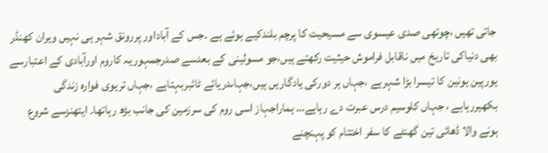جاتی تھیں ،چوتھی صدی عیسوی سے مسیحیت کا پرچم بلندکیے ہوئے ہے ۔جس کے آباداور پررونق شہر ہی نہیں ویران کھنڈر بھی دنیاکی تاریخ میں ناقابل فراموش حیثیت رکھتے ہیں،جو مسولینی کے بعدسے صدرجمہوریہ کاروم اورآبادی کے اعتبارسے یورپین یونین کا تیسرا بڑا شہرہے ،جہاں ہر دورکی یادگاریں ہیں،جہاںدریائے ٹائبربہتاہے ،جہاں تریوی فوارہ زندگی بکھیررہاہے ، جہاں کلوسیم درس عبرت دے رہاہے… ہماراجہاز اسی روم کی سرزمین کی جانب بڑھ رہاتھا۔ ایتھنزسے شروع ہونے والا ڈھائی تین گھنٹے کا سفر اختتام کو پہنچنے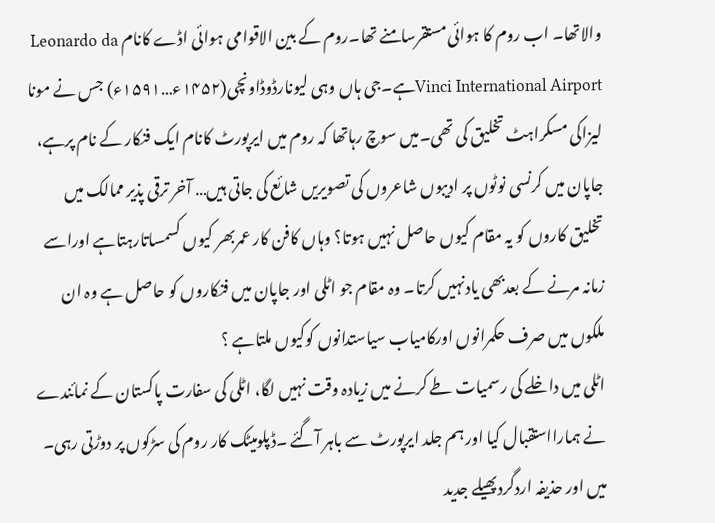والاتھا۔ اب روم کا ہوائی مستقرسامنے تھا۔روم کے بین الاقوامی ہوائی اڈے کانام Leonardo da Vinci International Airportہے۔جی ہاں وہی لیونارڈوڈاونچی(۱۴۵۲ء…۱۵۹۱ء) جس نے مونا لیزاکی مسکراہٹ تخلیق کی تھی۔میں سوچ رہاتھا کہ روم میں ایرپورٹ کانام ایک فنکار کے نام پرہے، جاپان میں کرنسی نوٹوں پر ادیبوں شاعروں کی تصویریں شائع کی جاتی ہیں… آخر ترقی پذیر ممالک میں تخلیق کاروں کو یہ مقام کیوں حاصل نہیں ہوتا؟ وہاں کافن کار عمربھر کیوں کسمساتارہتاہے اوراسے زمانہ مرنے کے بعدبھی یادنہیں کرتا۔ وہ مقام جو اٹلی اور جاپان میں فنکاروں کو حاصل ہے وہ ان ملکوں میں صرف حکمرانوں اورکامیاب سیاستدانوں کوکیوں ملتاہے ؟
اٹلی میں داخلے کی رسمیات طے کرنے میں زیادہ وقت نہیں لگا، اٹلی کی سفارت پاکستان کے نمائندے نے ہمارااستقبال کیا اور ہم جلد ایرپورٹ سے باہر آگئے ۔ڈپلومیٹک کار روم کی سڑکوں پر دوڑتی رہی۔ میں اور حذیفہ اردگردپھیلے جدید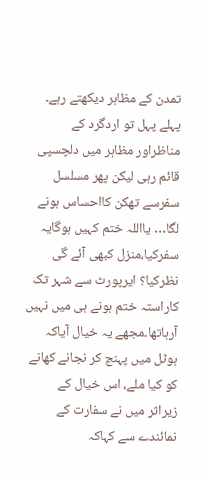تمدن کے مظاہر دیکھتے رہے۔ پہلے پہل تو اردگرد کے مناظراور مظاہر میں دلچسپی قائم رہی لیکن پھر مسلسل سفرسے تھکن کااحساس ہونے لگا… یااللہ ختم کہیں ہوگایہ سفرکیا،منزل کبھی آئے گی نظرکیا؟ ایرپورٹ سے شہر تک کاراستہ ختم ہونے ہی میں نہیں آرہاتھا۔مجھے یہ خیال آیاکہ ہوٹل میں پہنچ کر نجانے کھانے کو کیا ملے، اس خیال کے
زیراثر میں نے سفارت کے نمائندے سے کہاکہ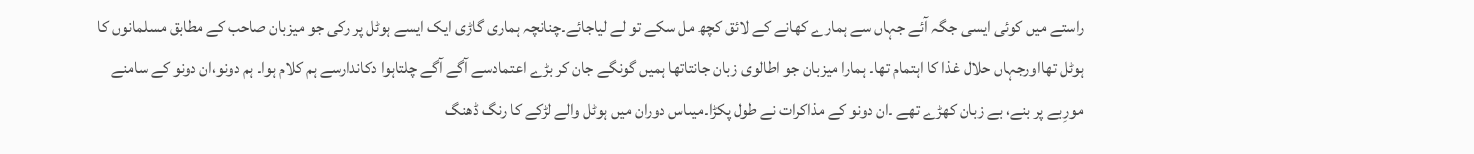راستے میں کوئی ایسی جگہ آئے جہاں سے ہمارے کھانے کے لائق کچھ مل سکے تو لے لیاجائے۔چنانچہ ہماری گاڑی ایک ایسے ہوٹل پر رکی جو میزبان صاحب کے مطابق مسلمانوں کا ہوٹل تھااورجہاں حلال غذا کا اہتمام تھا۔ ہمارا میزبان جو اطالوی زبان جانتاتھا ہمیں گونگے جان کر بڑے اعتمادسے آگے آگے چلتاہوا دکاندارسے ہم کلام ہوا۔ ہم دونو،ان دونو کے سامنے مورِبے پر بنے، بے زبان کھڑے تھے ۔ان دونو کے مذاکرات نے طول پکڑا۔میںاس دوران میں ہوٹل والے لڑکے کا رنگ ڈھنگ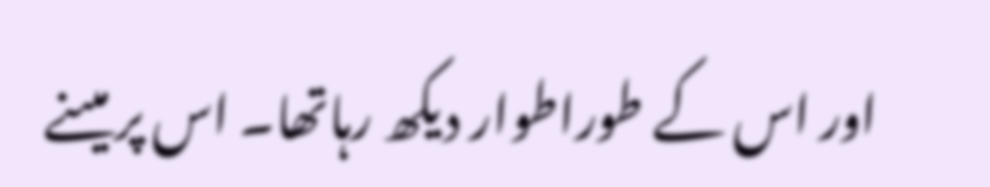اور اس کے طوراطوار دیکھ رہاتھا۔ اس پر میںنے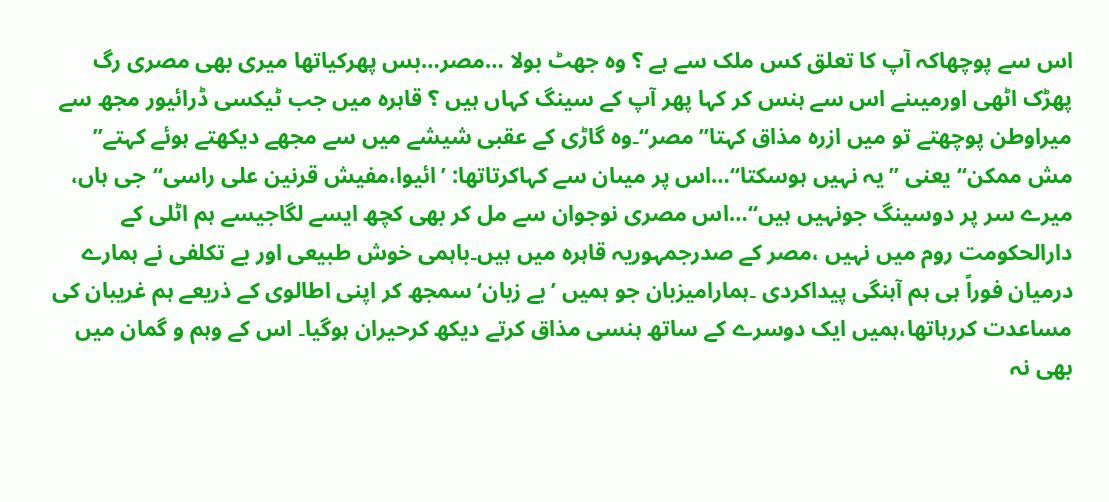اس سے پوچھاکہ آپ کا تعلق کس ملک سے ہے ؟ وہ جھٹ بولا …مصر…بس پھرکیاتھا میری بھی مصری رگ پھڑک اٹھی اورمیںنے اس سے ہنس کر کہا پھر آپ کے سینگ کہاں ہیں ؟ قاہرہ میں جب ٹیکسی ڈرائیور مجھ سے میراوطن پوچھتے تو میں ازرہ مذاق کہتا’’مصر‘‘۔وہ گاڑی کے عقبی شیشے میں سے مجھے دیکھتے ہوئے کہتے’’ مش ممکن‘‘یعنی ’’یہ نہیں ہوسکتا‘‘…اس پر میںان سے کہاکرتاتھا: ’ائیوا،مفیش قرنین علی راسی‘‘جی ہاں، میرے سر پر دوسینگ جونہیں ہیں‘‘…اس مصری نوجوان سے مل کر بھی کچھ ایسے لگاجیسے ہم اٹلی کے دارالحکومت روم میں نہیں ،مصر کے صدرجمہوریہ قاہرہ میں ہیں۔باہمی خوش طبیعی اور بے تکلفی نے ہمارے درمیان فوراً ہی ہم آہنگی پیداکردی ۔ہمارامیزبان جو ہمیں ’بے زبان‘ سمجھ کر اپنی اطالوی کے ذریعے ہم غریبان کی مساعدت کررہاتھا،ہمیں ایک دوسرے کے ساتھ ہنسی مذاق کرتے دیکھ کرحیران ہوگیا۔ اس کے وہم و گمان میں بھی نہ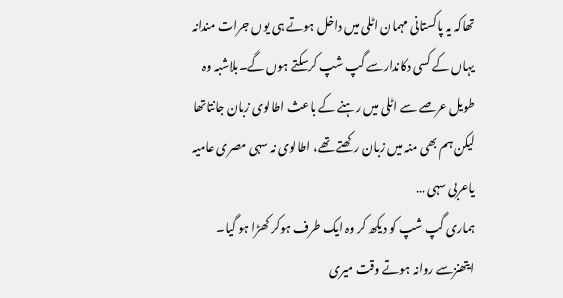تھاکہ یہ پاکستانی مہمان اٹلی میں داخل ہوتے ہی یوں جرات مندانہ یہاں کے کسی دکاندارسے گپ شپ کرسکتے ہوں گے۔بلاشبہ وہ طویل عرصے سے اٹلی میں رہنے کے باعث اطالوی زبان جانتاتھا لیکن ہم بھی منہ میں زبان رکھتے تھے، اطالوی نہ سہی مصری عامیہ یاعربی سہی …
ہماری گپ شپ کو دیکھ کر وہ ایک طرف ہوکر کھڑا ہو گیا۔ ایتھنزسے روانہ ہوتے وقت میری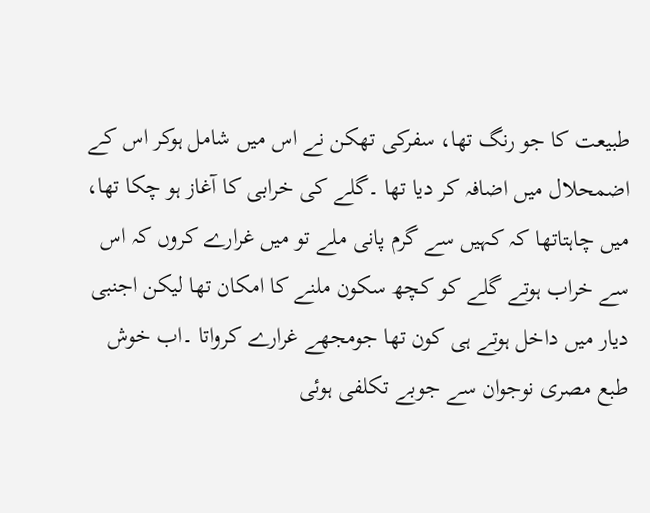طبیعت کا جو رنگ تھا، سفرکی تھکن نے اس میں شامل ہوکر اس کے اضمحلال میں اضافہ کر دیا تھا ۔گلے کی خرابی کا آغاز ہو چکا تھا، میں چاہتاتھا کہ کہیں سے گرم پانی ملے تو میں غرارے کروں کہ اس سے خراب ہوتے گلے کو کچھ سکون ملنے کا امکان تھا لیکن اجنبی دیار میں داخل ہوتے ہی کون تھا جومجھے غرارے کرواتا ۔اب خوش طبع مصری نوجوان سے جوبے تکلفی ہوئی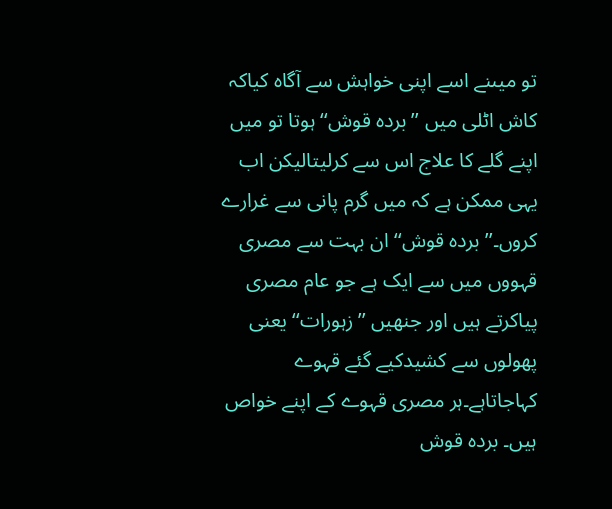تو میںنے اسے اپنی خواہش سے آگاہ کیاکہ کاش اٹلی میں ’’بردہ قوش‘‘ ہوتا تو میں اپنے گلے کا علاج اس سے کرلیتالیکن اب یہی ممکن ہے کہ میں گرم پانی سے غرارے کروں۔’’بردہ قوش‘‘ ان بہت سے مصری قہووں میں سے ایک ہے جو عام مصری پیاکرتے ہیں اور جنھیں ’’زہورات‘‘یعنی پھولوں سے کشیدکیے گئے قہوے کہاجاتاہے۔ہر مصری قہوے کے اپنے خواص ہیں۔ بردہ قوش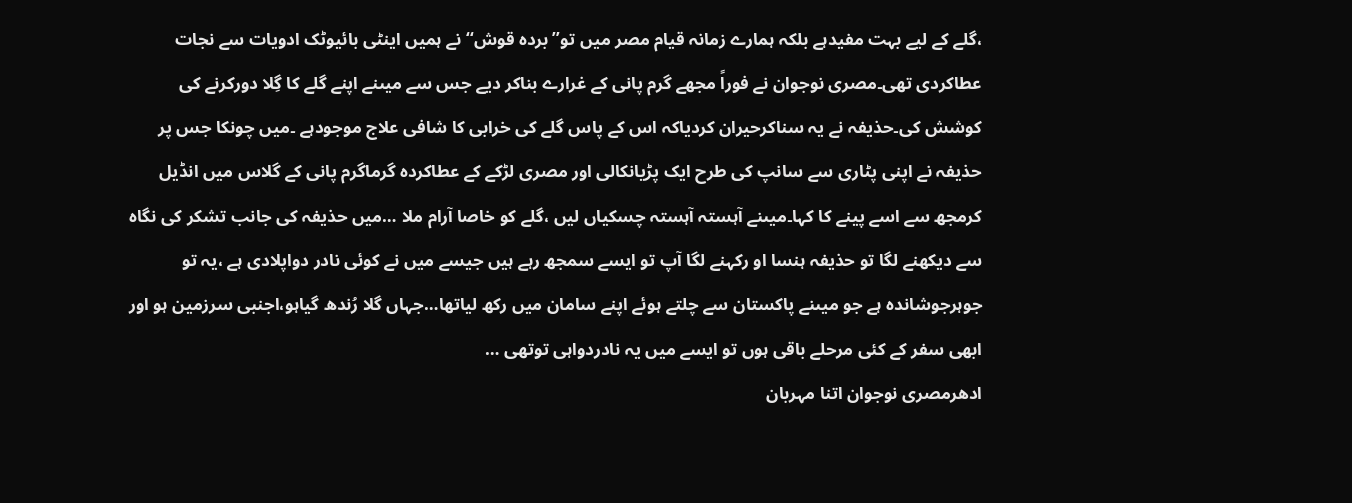،گلے کے لیے بہت مفیدہے بلکہ ہمارے زمانہ قیام مصر میں تو’’ بردہ قوش‘‘ نے ہمیں اینٹی بائیوٹک ادویات سے نجات عطاکردی تھی۔مصری نوجوان نے فوراً مجھے گرم پانی کے غرارے بناکر دیے جس سے میںنے اپنے گلے کا گِلا دورکرنے کی کوشش کی۔حذیفہ نے یہ سناکرحیران کردیاکہ اس کے پاس گلے کی خرابی کا شافی علاج موجودہے ۔میں چونکا جس پر حذیفہ نے اپنی پٹاری سے سانپ کی طرح ایک پڑیانکالی اور مصری لڑکے کے عطاکردہ گرماگرم پانی کے گلاس میں انڈیل کرمجھ سے اسے پینے کا کہا۔میںنے آہستہ آہستہ چسکیاں لیں ،گلے کو خاصا آرام ملا …میں حذیفہ کی جانب تشکر کی نگاہ سے دیکھنے لگا تو حذیفہ ہنسا او رکہنے لگا آپ تو ایسے سمجھ رہے ہیں جیسے میں نے کوئی نادر دواپلادی ہے ،یہ تو جوہرجوشاندہ ہے جو میںنے پاکستان سے چلتے ہوئے اپنے سامان میں رکھ لیاتھا…جہاں گلا رُندھ گیاہو،اجنبی سرزمین ہو اور ابھی سفر کے کئی مرحلے باقی ہوں تو ایسے میں یہ نادردواہی توتھی …
ادھرمصری نوجوان اتنا مہربان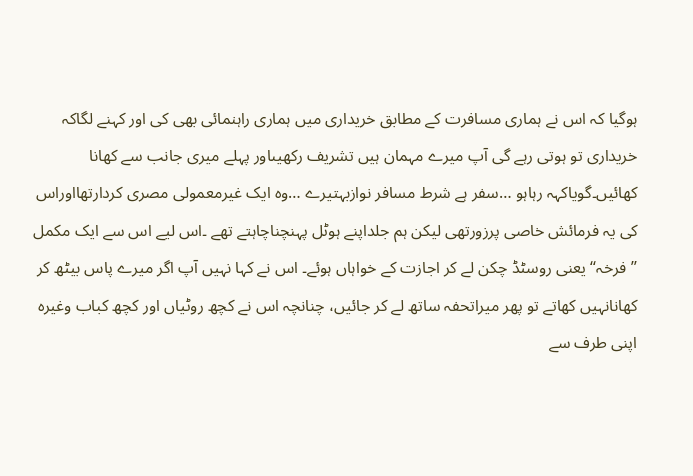ہوگیا کہ اس نے ہماری مسافرت کے مطابق خریداری میں ہماری راہنمائی بھی کی اور کہنے لگاکہ خریداری تو ہوتی رہے گی آپ میرے مہمان ہیں تشریف رکھیںاور پہلے میری جانب سے کھانا کھائیں۔گویاکہہ رہاہو …سفر ہے شرط مسافر نوازبہتیرے …وہ ایک غیرمعمولی مصری کردارتھااوراس کی یہ فرمائش خاصی پرزورتھی لیکن ہم جلداپنے ہوٹل پہنچناچاہتے تھے ۔اس لیے اس سے ایک مکمل ’’فرخہ‘‘ یعنی روسٹڈ چکن لے کر اجازت کے خواہاں ہوئے۔ اس نے کہا نہیں آپ اگر میرے پاس بیٹھ کر کھانانہیں کھاتے تو پھر میراتحفہ ساتھ لے کر جائیں، چنانچہ اس نے کچھ روٹیاں اور کچھ کباب وغیرہ اپنی طرف سے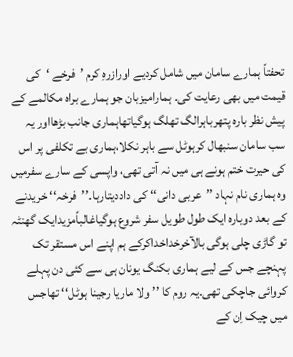تحفتاً ہمارے سامان میں شامل کردیے اورازرہِ کرم ’فرخے ‘کی قیمت میں بھی رعایت کی۔ ہمارامیزبان جو ہمارے براہ مکالمے کے پیش نظر بارہ پتھرباہرالگ تھلگ ہوگیاتھاہماری جانب بڑھااور یہ سب سامان سنبھال کرہوٹل سے باہر نکلا،ہماری بے تکلفی پر اس کی حیرت ختم ہونے ہی میں نہ آتی تھی، واپسی کے سارے سفرمیں وہ ہماری نام نہاد ’’عربی دانی‘‘ کی داددیتارہا۔’’فرخہ‘‘ خریدنے کے بعد دوبارہ ایک طول طویل سفر شروع ہوگیاغالباًمزیدایک گھنٹہ تو گاڑی چلی ہوگی بالآخرخداخداکرکے ہم اپنے اس مستقر تک پہنچے جس کے لیے ہماری بکنگ یونان ہی سے کئی دن پہلے کروائی جاچکی تھی۔یہ روم کا ’’ ولا ماریا رجینا ہوٹل‘‘ تھاجس میں چیک اِن کے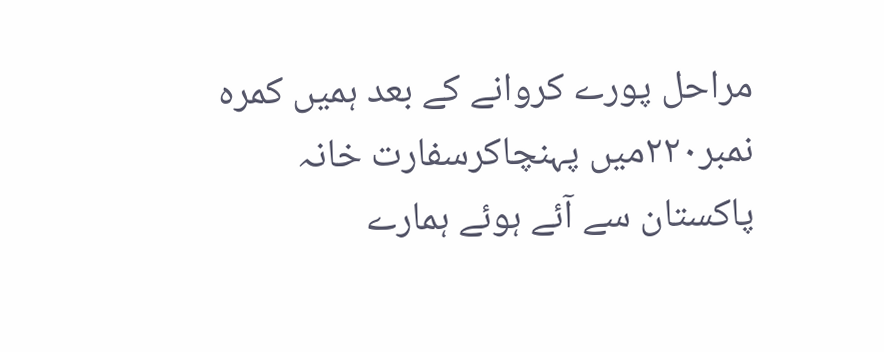مراحل پورے کروانے کے بعد ہمیں کمرہ نمبر۲۲۰میں پہنچاکرسفارت خانہ پاکستان سے آئے ہوئے ہمارے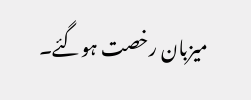میزبان رخصت ہوگئے۔